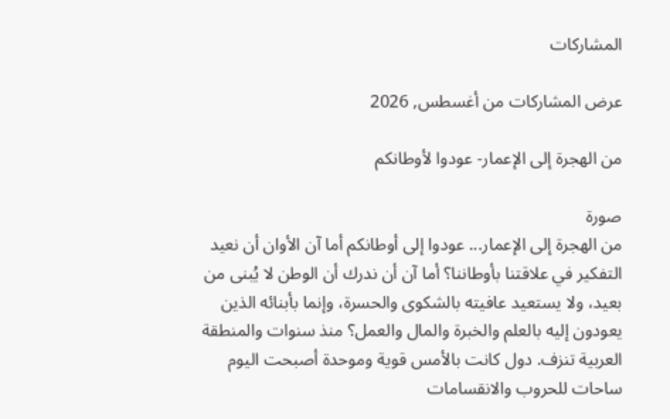المشاركات

عرض المشاركات من أغسطس, 2026

من الهجرة إلى الإعمار- عودوا لأوطانكم

صورة
من الهجرة إلى الإعمار... عودوا إلى أوطانكم أما آن الأوان أن نعيد التفكير في علاقتنا بأوطاننا؟ أما آن أن ندرك أن الوطن لا يُبنى من بعيد، ولا يستعيد عافيته بالشكوى والحسرة، وإنما بأبنائه الذين يعودون إليه بالعلم والخبرة والمال والعمل؟ منذ سنوات والمنطقة العربية تنزف. دول كانت بالأمس قوية وموحدة أصبحت اليوم ساحات للحروب والانقسامات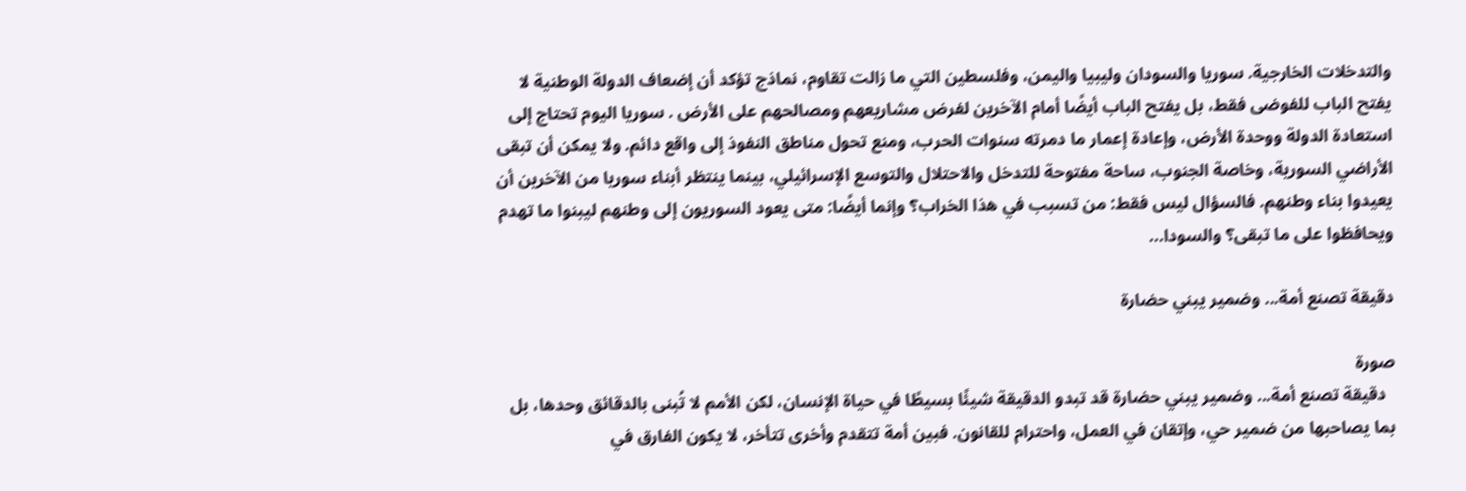والتدخلات الخارجية. سوريا والسودان وليبيا واليمن، وفلسطين التي ما زالت تقاوم، نماذج تؤكد أن إضعاف الدولة الوطنية لا يفتح الباب للفوضى فقط، بل يفتح الباب أيضًا أمام الآخرين لفرض مشاريعهم ومصالحهم على الأرض . سوريا اليوم تحتاج إلى استعادة الدولة ووحدة الأرض، وإعادة إعمار ما دمرته سنوات الحرب، ومنع تحول مناطق النفوذ إلى واقع دائم. ولا يمكن أن تبقى الأراضي السورية، وخاصة الجنوب، ساحة مفتوحة للتدخل والاحتلال والتوسع الإسرائيلي، بينما ينتظر أبناء سوريا من الآخرين أن يعيدوا بناء وطنهم. فالسؤال ليس فقط: من تسبب في هذا الخراب؟ وإنما أيضًا: متى يعود السوريون إلى وطنهم ليبنوا ما تهدم ويحافظوا على ما تبقى؟ والسودا...

دقيقة تصنع أمة... وضمير يبني حضارة

صورة
  دقيقة تصنع أمة... وضمير يبني حضارة قد تبدو الدقيقة شيئًا بسيطًا في حياة الإنسان، لكن الأمم لا تُبنى بالدقائق وحدها، بل بما يصاحبها من ضمير حي، وإتقان في العمل، واحترام للقانون. فبين أمة تتقدم وأخرى تتأخر، لا يكون الفارق في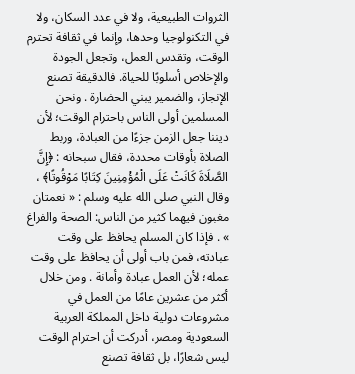الثروات الطبيعية، ولا في عدد السكان، ولا في التكنولوجيا وحدها، وإنما في ثقافة تحترم الوقت، وتقدس العمل، وتجعل الجودة والإخلاص أسلوبًا للحياة. فالدقيقة تصنع الإنجاز، والضمير يبني الحضارة . ونحن المسلمين أولى الناس باحترام الوقت؛ لأن ديننا جعل الزمن جزءًا من العبادة، وربط الصلاة بأوقات محددة، فقال سبحانه : ﴿إِنَّ الصَّلَاةَ كَانَتْ عَلَى الْمُؤْمِنِينَ كِتَابًا مَوْقُوتًا﴾ ، وقال النبي صلى الله عليه وسلم : « نعمتان مغبون فيهما كثير من الناس: الصحة والفراغ » . فإذا كان المسلم يحافظ على وقت عبادته، فمن باب أولى أن يحافظ على وقت عمله؛ لأن العمل عبادة وأمانة . ومن خلال أكثر من عشرين عامًا من العمل في مشروعات دولية داخل المملكة العربية السعودية ومصر، أدركت أن احترام الوقت ليس شعارًا، بل ثقافة تصنع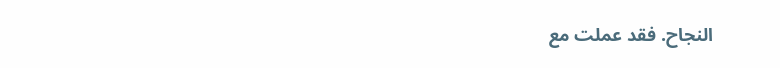النجاح. فقد عملت مع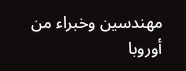مهندسين وخبراء من أوروبا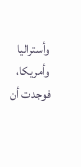وأستراليا وأمريكا، فوجدت أن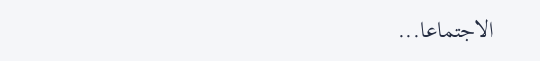الاجتماعا...